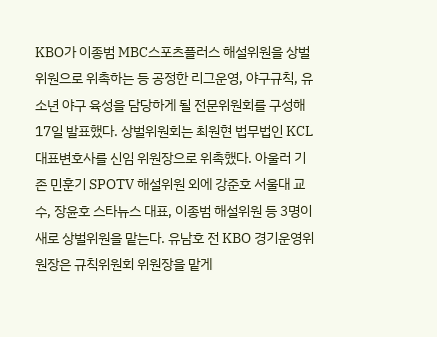KBO가 이종범 MBC스포츠플러스 해설위원을 상벌위원으로 위촉하는 등 공정한 리그운영, 야구규칙, 유소년 야구 육성을 담당하게 될 전문위원회를 구성해 17일 발표했다. 상벌위원회는 최원현 법무법인 KCL 대표변호사를 신임 위원장으로 위촉했다. 아울러 기존 민훈기 SPOTV 해설위원 외에 강준호 서울대 교수, 장윤호 스타뉴스 대표, 이종범 해설위원 등 3명이 새로 상벌위원을 맡는다. 유남호 전 KBO 경기운영위원장은 규칙위원회 위원장을 맡게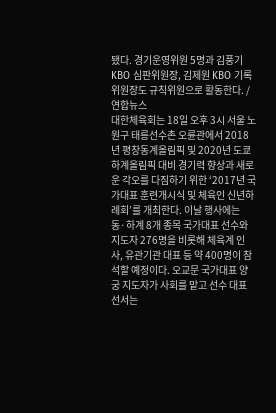됐다. 경기운영위원 5명과 김풍기 KBO 심판위원장, 김제원 KBO 기록위원장도 규칙위원으로 활동한다. /연합뉴스
대한체육회는 18일 오후 3시 서울 노원구 태릉선수촌 오륜관에서 2018년 평창동계올림픽 및 2020년 도쿄하계올림픽 대비 경기력 향상과 새로운 각오를 다짐하기 위한 ‘2017년 국가대표 훈련개시식 및 체육인 신년하례회’를 개최한다. 이날 행사에는 동·하계 8개 종목 국가대표 선수와 지도자 276명을 비롯해 체육계 인사, 유관기관 대표 등 약 400명이 참석할 예정이다. 오교문 국가대표 양궁 지도자가 사회를 맡고 선수 대표 선서는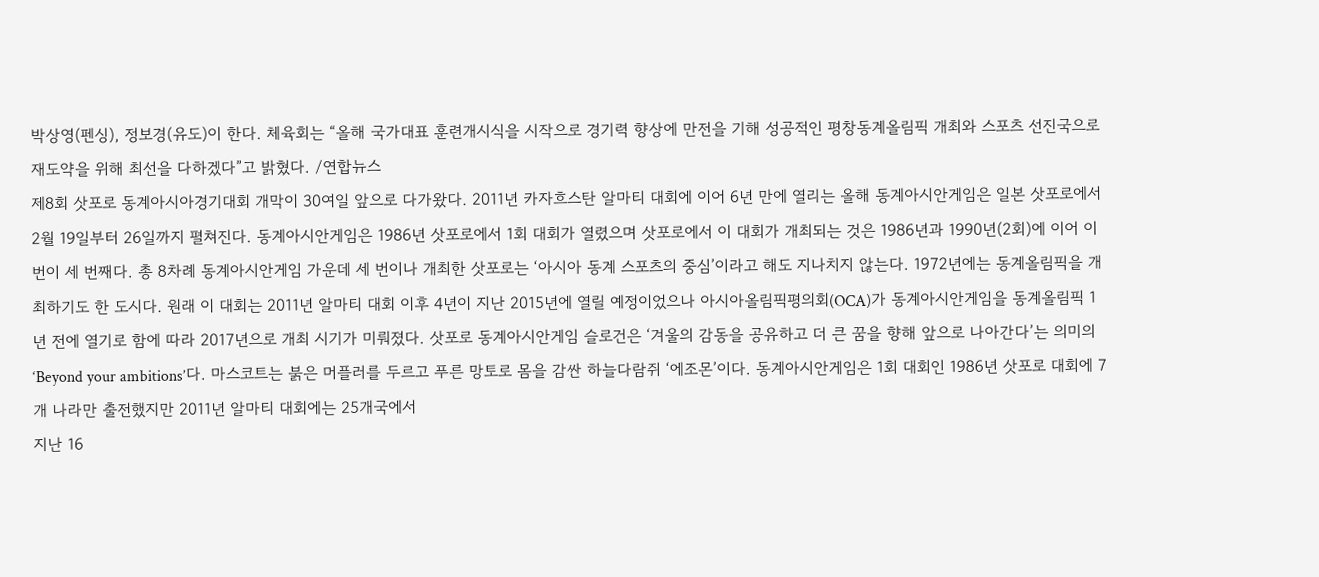박상영(펜싱), 정보경(유도)이 한다. 체육회는 “올해 국가대표 훈련개시식을 시작으로 경기력 향상에 만전을 기해 성공적인 평창동계올림픽 개최와 스포츠 선진국으로 재도약을 위해 최선을 다하겠다”고 밝혔다. /연합뉴스
제8회 삿포로 동계아시아경기대회 개막이 30여일 앞으로 다가왔다. 2011년 카자흐스탄 알마티 대회에 이어 6년 만에 열리는 올해 동계아시안게임은 일본 삿포로에서 2월 19일부터 26일까지 펼쳐진다. 동계아시안게임은 1986년 삿포로에서 1회 대회가 열렸으며 삿포로에서 이 대회가 개최되는 것은 1986년과 1990년(2회)에 이어 이번이 세 번째다. 총 8차례 동계아시안게임 가운데 세 번이나 개최한 삿포로는 ‘아시아 동계 스포츠의 중심’이라고 해도 지나치지 않는다. 1972년에는 동계올림픽을 개최하기도 한 도시다. 원래 이 대회는 2011년 알마티 대회 이후 4년이 지난 2015년에 열릴 예정이었으나 아시아올림픽평의회(OCA)가 동계아시안게임을 동계올림픽 1년 전에 열기로 함에 따라 2017년으로 개최 시기가 미뤄졌다. 삿포로 동계아시안게임 슬로건은 ‘겨울의 감동을 공유하고 더 큰 꿈을 향해 앞으로 나아간다’는 의미의 ‘Beyond your ambitions’다. 마스코트는 붉은 머플러를 두르고 푸른 망토로 몸을 감싼 하늘다람쥐 ‘에조몬’이다. 동계아시안게임은 1회 대회인 1986년 삿포로 대회에 7개 나라만 출전했지만 2011년 알마티 대회에는 25개국에서
지난 16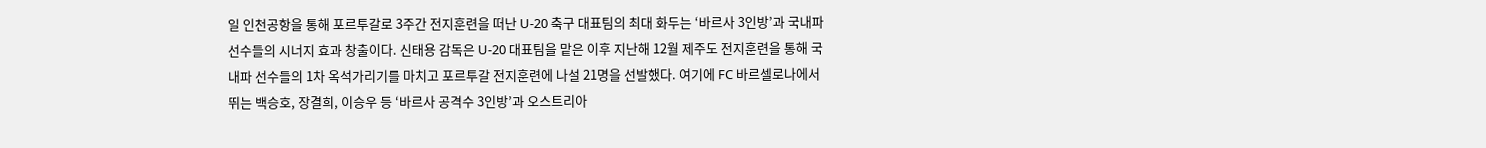일 인천공항을 통해 포르투갈로 3주간 전지훈련을 떠난 U-20 축구 대표팀의 최대 화두는 ‘바르사 3인방’과 국내파 선수들의 시너지 효과 창출이다. 신태용 감독은 U-20 대표팀을 맡은 이후 지난해 12월 제주도 전지훈련을 통해 국내파 선수들의 1차 옥석가리기를 마치고 포르투갈 전지훈련에 나설 21명을 선발했다. 여기에 FC 바르셀로나에서 뛰는 백승호, 장결희, 이승우 등 ‘바르사 공격수 3인방’과 오스트리아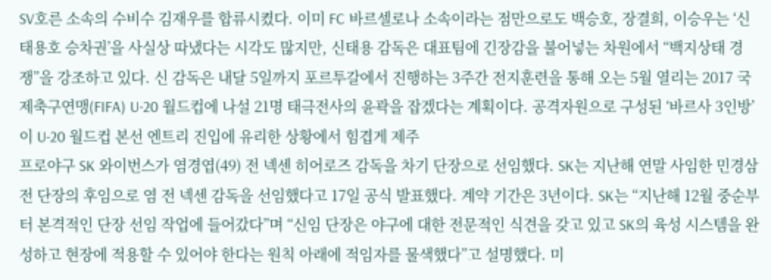SV호른 소속의 수비수 김재우를 합류시켰다. 이미 FC 바르셀로나 소속이라는 점만으로도 백승호, 장결희, 이승우는 ‘신태용호 승차권’을 사실상 따냈다는 시각도 많지만, 신태용 감독은 대표팀에 긴장감을 불어넣는 차원에서 “백지상태 경쟁”을 강조하고 있다. 신 감독은 내달 5일까지 포르투갈에서 진행하는 3주간 전지훈련을 통해 오는 5월 열리는 2017 국제축구연맹(FIFA) U-20 월드컵에 나설 21명 태극전사의 윤곽을 잡겠다는 계획이다. 공격자원으로 구성된 ‘바르사 3인방’이 U-20 월드컵 본선 엔트리 진입에 유리한 상황에서 힘겹게 제주
프로야구 SK 와이번스가 염경엽(49) 전 넥센 히어로즈 감독을 차기 단장으로 선임했다. SK는 지난해 연말 사임한 민경삼 전 단장의 후임으로 염 전 넥센 감독을 선임했다고 17일 공식 발표했다. 계약 기간은 3년이다. SK는 “지난해 12월 중순부터 본격적인 단장 선임 작업에 들어갔다”며 “신임 단장은 야구에 대한 전문적인 식견을 갖고 있고 SK의 육성 시스템을 완성하고 현장에 적용할 수 있어야 한다는 원칙 아래에 적임자를 물색했다”고 설명했다. 미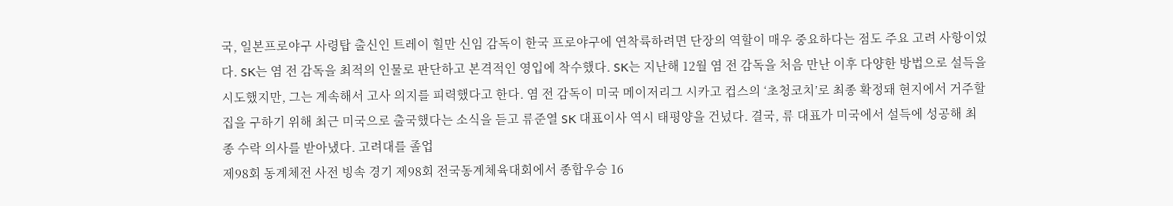국, 일본프로야구 사령탑 출신인 트레이 힐만 신임 감독이 한국 프로야구에 연착륙하려면 단장의 역할이 매우 중요하다는 점도 주요 고려 사항이었다. SK는 염 전 감독을 최적의 인물로 판단하고 본격적인 영입에 착수했다. SK는 지난해 12월 염 전 감독을 처음 만난 이후 다양한 방법으로 설득을 시도했지만, 그는 계속해서 고사 의지를 피력했다고 한다. 염 전 감독이 미국 메이저리그 시카고 컵스의 ‘초청코치’로 최종 확정돼 현지에서 거주할 집을 구하기 위해 최근 미국으로 출국했다는 소식을 듣고 류준열 SK 대표이사 역시 태평양을 건넜다. 결국, 류 대표가 미국에서 설득에 성공해 최종 수락 의사를 받아냈다. 고려대를 졸업
제98회 동계체전 사전 빙속 경기 제98회 전국동계체육대회에서 종합우승 16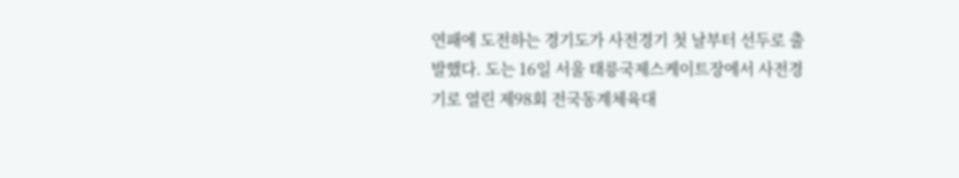연패에 도전하는 경기도가 사전경기 첫 날부터 선두로 출발했다. 도는 16일 서울 태릉국제스케이트장에서 사전경기로 열린 제98회 전국동계체육대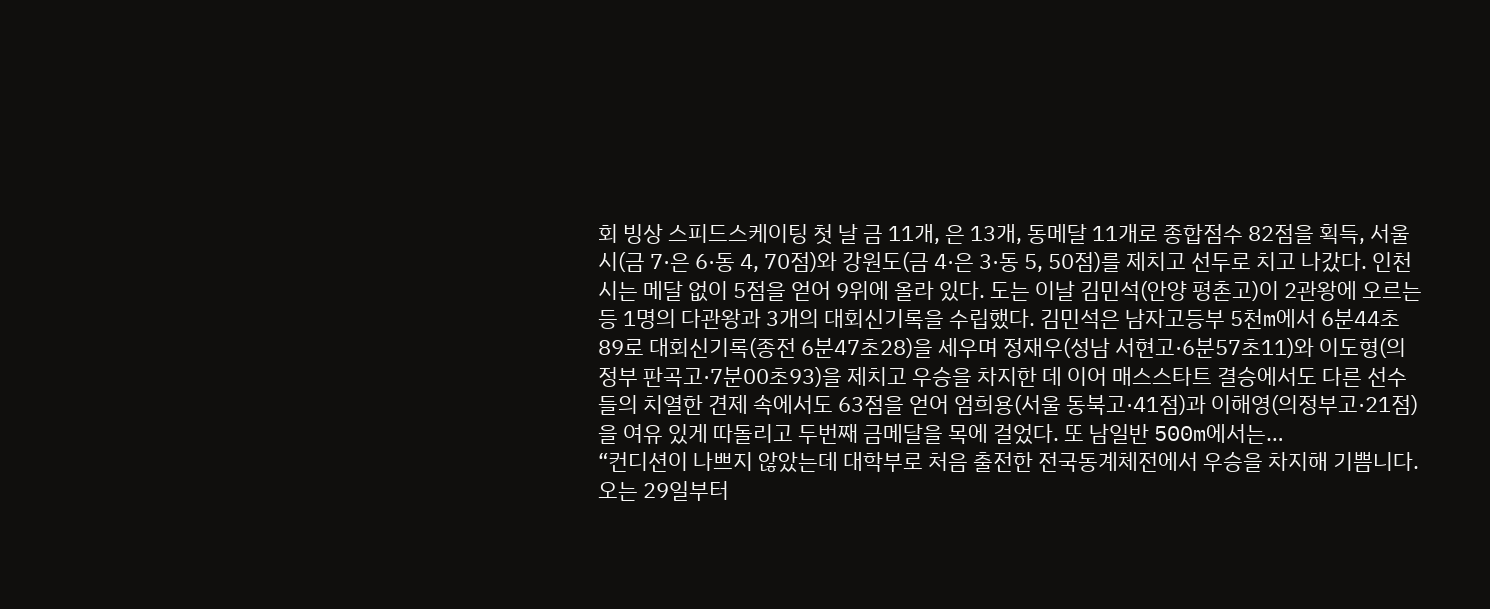회 빙상 스피드스케이팅 첫 날 금 11개, 은 13개, 동메달 11개로 종합점수 82점을 획득, 서울시(금 7·은 6·동 4, 70점)와 강원도(금 4·은 3·동 5, 50점)를 제치고 선두로 치고 나갔다. 인천시는 메달 없이 5점을 얻어 9위에 올라 있다. 도는 이날 김민석(안양 평촌고)이 2관왕에 오르는 등 1명의 다관왕과 3개의 대회신기록을 수립했다. 김민석은 남자고등부 5천m에서 6분44초89로 대회신기록(종전 6분47초28)을 세우며 정재우(성남 서현고·6분57초11)와 이도형(의정부 판곡고·7분00초93)을 제치고 우승을 차지한 데 이어 매스스타트 결승에서도 다른 선수들의 치열한 견제 속에서도 63점을 얻어 엄희용(서울 동북고·41점)과 이해영(의정부고·21점)을 여유 있게 따돌리고 두번째 금메달을 목에 걸었다. 또 남일반 500m에서는…
“컨디션이 나쁘지 않았는데 대학부로 처음 출전한 전국동계체전에서 우승을 차지해 기쁨니다. 오는 29일부터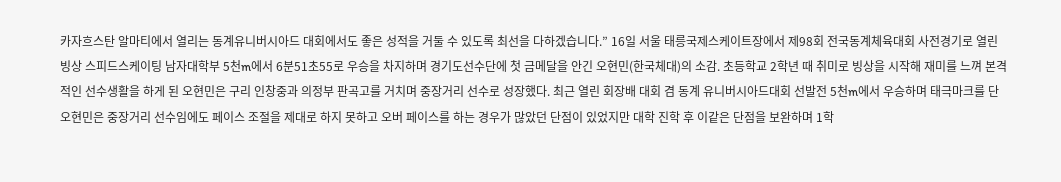카자흐스탄 알마티에서 열리는 동계유니버시아드 대회에서도 좋은 성적을 거둘 수 있도록 최선을 다하겠습니다.” 16일 서울 태릉국제스케이트장에서 제98회 전국동계체육대회 사전경기로 열린 빙상 스피드스케이팅 남자대학부 5천m에서 6분51초55로 우승을 차지하며 경기도선수단에 첫 금메달을 안긴 오현민(한국체대)의 소감. 초등학교 2학년 때 취미로 빙상을 시작해 재미를 느껴 본격적인 선수생활을 하게 된 오현민은 구리 인창중과 의정부 판곡고를 거치며 중장거리 선수로 성장했다. 최근 열린 회장배 대회 겸 동계 유니버시아드대회 선발전 5천m에서 우승하며 태극마크를 단 오현민은 중장거리 선수임에도 페이스 조절을 제대로 하지 못하고 오버 페이스를 하는 경우가 많았던 단점이 있었지만 대학 진학 후 이같은 단점을 보완하며 1학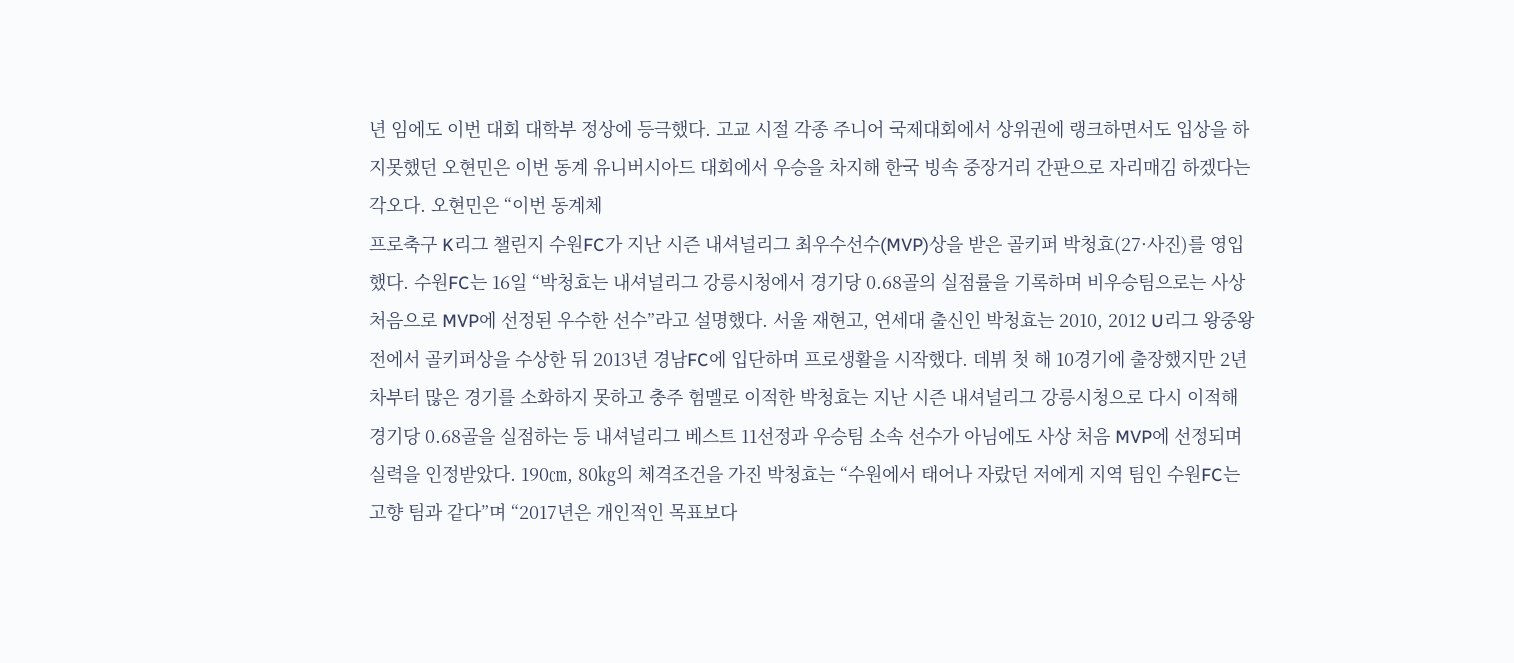년 임에도 이번 대회 대학부 정상에 등극했다. 고교 시절 각종 주니어 국제대회에서 상위권에 랭크하면서도 입상을 하지못했던 오현민은 이번 동계 유니버시아드 대회에서 우승을 차지해 한국 빙속 중장거리 간판으로 자리매김 하겠다는 각오다. 오현민은 “이번 동계체
프로축구 K리그 챌린지 수원FC가 지난 시즌 내셔널리그 최우수선수(MVP)상을 받은 골키퍼 박청효(27·사진)를 영입했다. 수원FC는 16일 “박청효는 내셔널리그 강릉시청에서 경기당 0.68골의 실점률을 기록하며 비우승팀으로는 사상 처음으로 MVP에 선정된 우수한 선수”라고 설명했다. 서울 재현고, 연세대 출신인 박청효는 2010, 2012 U리그 왕중왕전에서 골키퍼상을 수상한 뒤 2013년 경남FC에 입단하며 프로생활을 시작했다. 데뷔 첫 해 10경기에 출장했지만 2년차부터 많은 경기를 소화하지 못하고 충주 험멜로 이적한 박청효는 지난 시즌 내셔널리그 강릉시청으로 다시 이적해 경기당 0.68골을 실점하는 등 내셔널리그 베스트 11선정과 우승팀 소속 선수가 아님에도 사상 처음 MVP에 선정되며 실력을 인정받았다. 190㎝, 80㎏의 체격조건을 가진 박청효는 “수원에서 태어나 자랐던 저에게 지역 팀인 수원FC는 고향 팀과 같다”며 “2017년은 개인적인 목표보다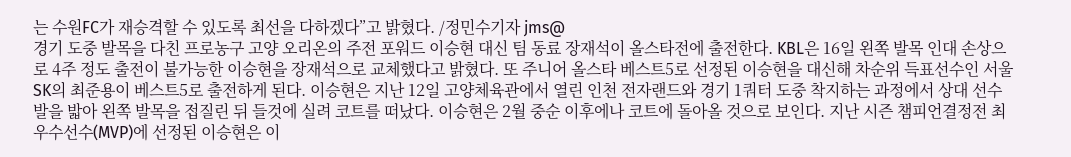는 수원FC가 재승격할 수 있도록 최선을 다하겠다”고 밝혔다. /정민수기자 jms@
경기 도중 발목을 다친 프로농구 고양 오리온의 주전 포워드 이승현 대신 팀 동료 장재석이 올스타전에 출전한다. KBL은 16일 왼쪽 발목 인대 손상으로 4주 정도 출전이 불가능한 이승현을 장재석으로 교체했다고 밝혔다. 또 주니어 올스타 베스트5로 선정된 이승현을 대신해 차순위 득표선수인 서울 SK의 최준용이 베스트5로 출전하게 된다. 이승현은 지난 12일 고양체육관에서 열린 인천 전자랜드와 경기 1쿼터 도중 착지하는 과정에서 상대 선수 발을 밟아 왼쪽 발목을 접질린 뒤 들것에 실려 코트를 떠났다. 이승현은 2월 중순 이후에나 코트에 돌아올 것으로 보인다. 지난 시즌 챔피언결정전 최우수선수(MVP)에 선정된 이승현은 이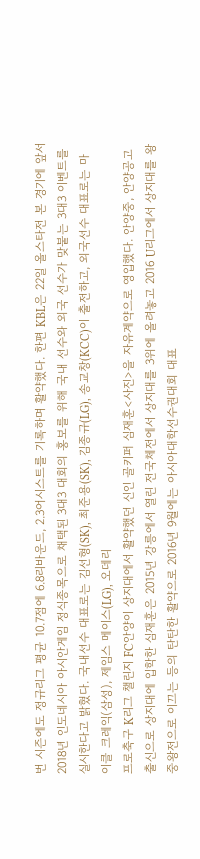번 시즌에도 정규리그 평균 10.7점에 6.8리바운드, 2.3어시스트를 기록하며 활약했다. 한편 KBL은 22일 올스타전 본 경기에 앞서 2018년 인도네시아 아시안게임 정식종목으로 채택된 3대3 대회의 홍보를 위해 국내 선수와 외국 선수가 맞붙는 3대3 이벤트를 실시한다고 밝혔다. 국내선수 대표로는 김선형(SK), 최준용(SK), 김종규(LG), 송교창(KCC)이 출전하고, 외국선수 대표로는 마이클 크레익(삼성), 제임스 메이스(LG), 오데리
프로축구 K리그 챌린지 FC안양이 상지대에서 활약했던 신인 골키퍼 심재훈<사진>을 자유계약으로 영입했다. 안양중, 안양공고 출신으로 상지대에 입학한 심재훈은 2015년 강릉에서 열린 전국체전에서 상지대를 3위에 올려놓고 2016 U리그에서 상지대를 왕중왕전으로 이끄는 등의 탄탄한 활약으로 2016년 9월에는 아시아대학선수권대회 대표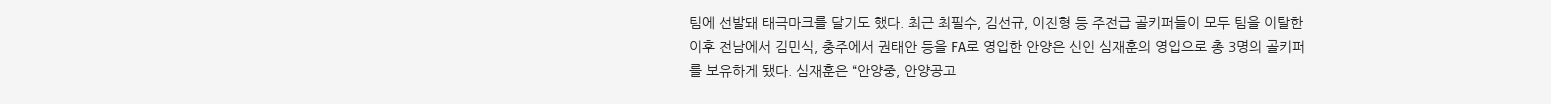팀에 선발돼 태극마크를 달기도 했다. 최근 최필수, 김선규, 이진형 등 주전급 골키퍼들이 모두 팀을 이탈한 이후 전남에서 김민식, 충주에서 권태안 등을 FA로 영입한 안양은 신인 심재훈의 영입으로 총 3명의 골키퍼를 보유하게 됐다. 심재훈은 “안양중, 안양공고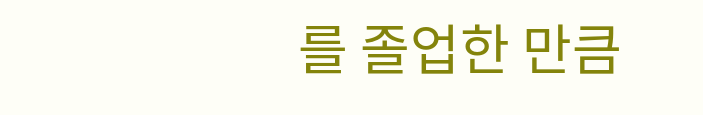를 졸업한 만큼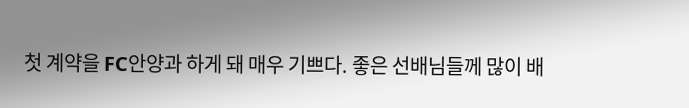첫 계약을 FC안양과 하게 돼 매우 기쁘다. 좋은 선배님들께 많이 배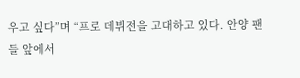우고 싶다”며 “프로 데뷔전을 고대하고 있다. 안양 팬들 앞에서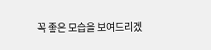꼭 좋은 모습을 보여드리겠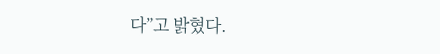다”고 밝혔다.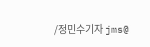/정민수기자 jms@